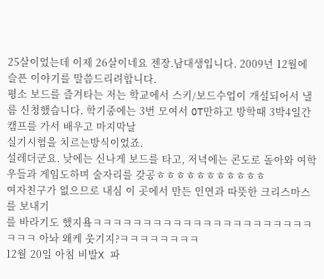25살이었는데 이제 26살이네요 젠장.남대생입니다. 2009년 12월에 슬픈 이야기를 말씀드리려합니다.
평소 보드를 즐겨타는 저는 학교에서 스키/보드수업이 개설되어서 낼름 신청했습니다. 학기중에는 3번 모여서 OT만하고 방학때 3박4일간 캠프를 가서 배우고 마지막날
실기시험을 치르는방식이었죠.
설레더군요. 낮에는 신나게 보드를 타고, 저녁에는 콘도로 돌아와 여학우들과 게임도하며 술자리를 갖공ㅎㅎㅎㅎㅎㅎㅎㅎㅎㅎㅎ
여자친구가 없으므로 내심 이 곳에서 만든 인연과 따뜻한 크리스마스를 보내기
를 바라기도 했지욬ㅋㅋㅋㅋㅋㅋㅋㅋㅋㅋㅋㅋㅋㅋㅋㅋㅋㅋㅋㅋㅋㅋㅋㅋㅋ 아놔 왜케 웃기지?ㅋㅋㅋㅋㅋㅋㅋㅋ
12월 20일 아침 비발X 파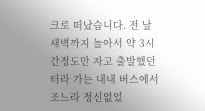크로 떠났습니다. 전 날 새벽까지 놀아서 약 3시간정도만 자고 출발했던터라 가는 내내 버스에서 조느라 정신없었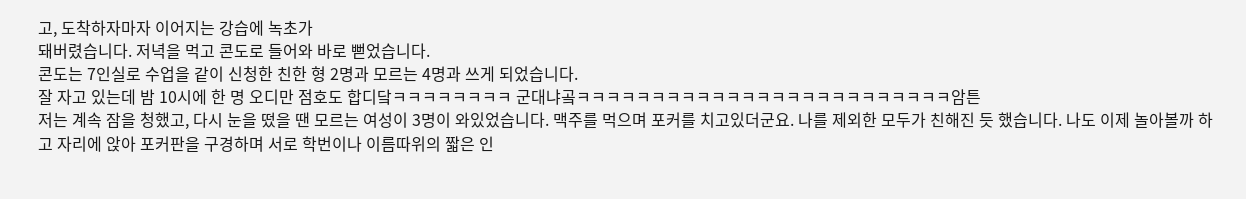고, 도착하자마자 이어지는 강습에 녹초가
돼버렸습니다. 저녁을 먹고 콘도로 들어와 바로 뻗었습니다.
콘도는 7인실로 수업을 같이 신청한 친한 형 2명과 모르는 4명과 쓰게 되었습니다.
잘 자고 있는데 밤 10시에 한 명 오디만 점호도 합디닼ㅋㅋㅋㅋㅋㅋㅋㅋ 군대냐곸ㅋㅋㅋㅋㅋㅋㅋㅋㅋㅋㅋㅋㅋㅋㅋㅋㅋㅋㅋㅋㅋㅋㅋㅋㅋ암튼
저는 계속 잠을 청했고, 다시 눈을 떴을 땐 모르는 여성이 3명이 와있었습니다. 맥주를 먹으며 포커를 치고있더군요. 나를 제외한 모두가 친해진 듯 했습니다. 나도 이제 놀아볼까 하고 자리에 앉아 포커판을 구경하며 서로 학번이나 이름따위의 짧은 인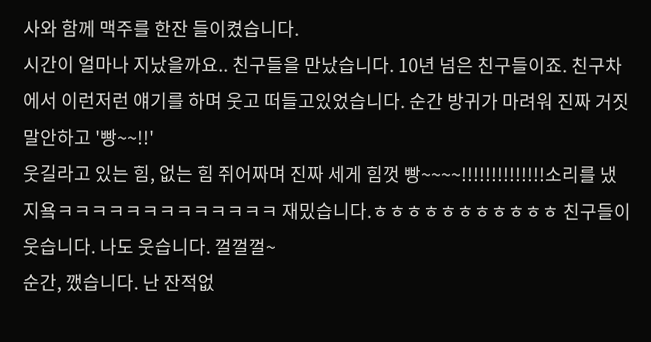사와 함께 맥주를 한잔 들이켰습니다.
시간이 얼마나 지났을까요.. 친구들을 만났습니다. 10년 넘은 친구들이죠. 친구차에서 이런저런 얘기를 하며 웃고 떠들고있었습니다. 순간 방귀가 마려워 진짜 거짓말안하고 '빵~~!!'
웃길라고 있는 힘, 없는 힘 쥐어짜며 진짜 세게 힘껏 빵~~~~!!!!!!!!!!!!!!소리를 냈지욬ㅋㅋㅋㅋㅋㅋㅋㅋㅋㅋㅋㅋㅋ 재밌습니다.ㅎㅎㅎㅎㅎㅎㅎㅎㅎㅎㅎ 친구들이 웃습니다. 나도 웃습니다. 껄껄껄~
순간, 깼습니다. 난 잔적없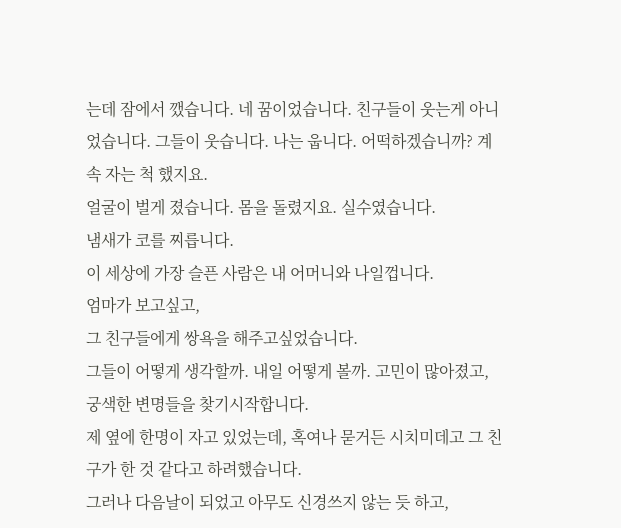는데 잠에서 깼습니다. 네 꿈이었습니다. 친구들이 웃는게 아니었습니다. 그들이 웃습니다. 나는 웁니다. 어떡하겠습니까? 계속 자는 척 했지요.
얼굴이 벌게 졌습니다. 몸을 돌렸지요. 실수였습니다.
냄새가 코를 찌릅니다.
이 세상에 가장 슬픈 사람은 내 어머니와 나일껍니다.
엄마가 보고싶고,
그 친구들에게 쌍욕을 해주고싶었습니다.
그들이 어떻게 생각할까. 내일 어떻게 볼까. 고민이 많아졌고, 궁색한 변명들을 찾기시작합니다.
제 옆에 한명이 자고 있었는데, 혹여나 묻거든 시치미데고 그 친구가 한 것 같다고 하려했습니다.
그러나 다음날이 되었고 아무도 신경쓰지 않는 듯 하고,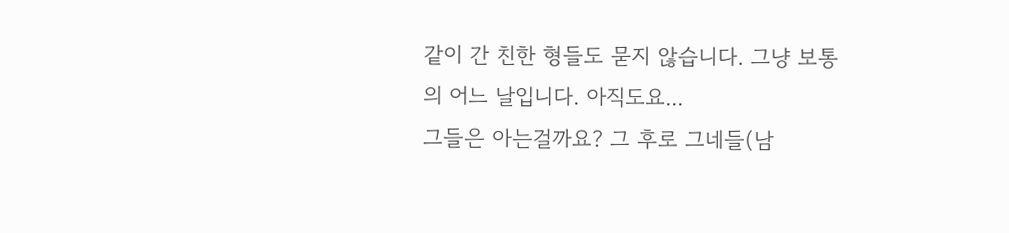같이 간 친한 형들도 묻지 않습니다. 그냥 보통의 어느 날입니다. 아직도요...
그들은 아는걸까요? 그 후로 그네들(남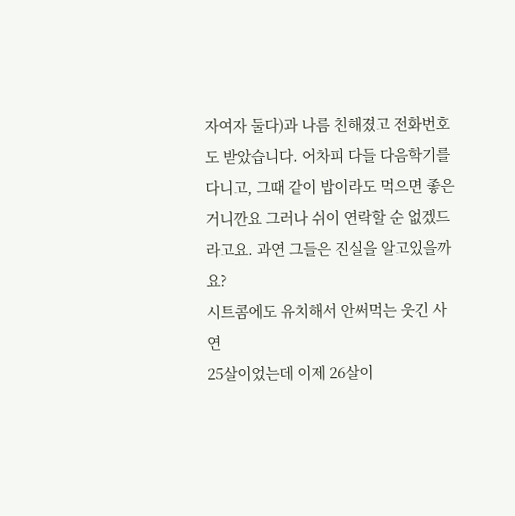자여자 둘다)과 나름 친해졌고 전화번호도 받았습니다. 어차피 다들 다음학기를 다니고, 그때 같이 밥이라도 먹으면 좋은거니깐요 그러나 쉬이 연락할 순 없겠드라고요. 과연 그들은 진실을 알고있을까요?
시트콤에도 유치해서 안써먹는 웃긴 사연
25살이었는데 이제 26살이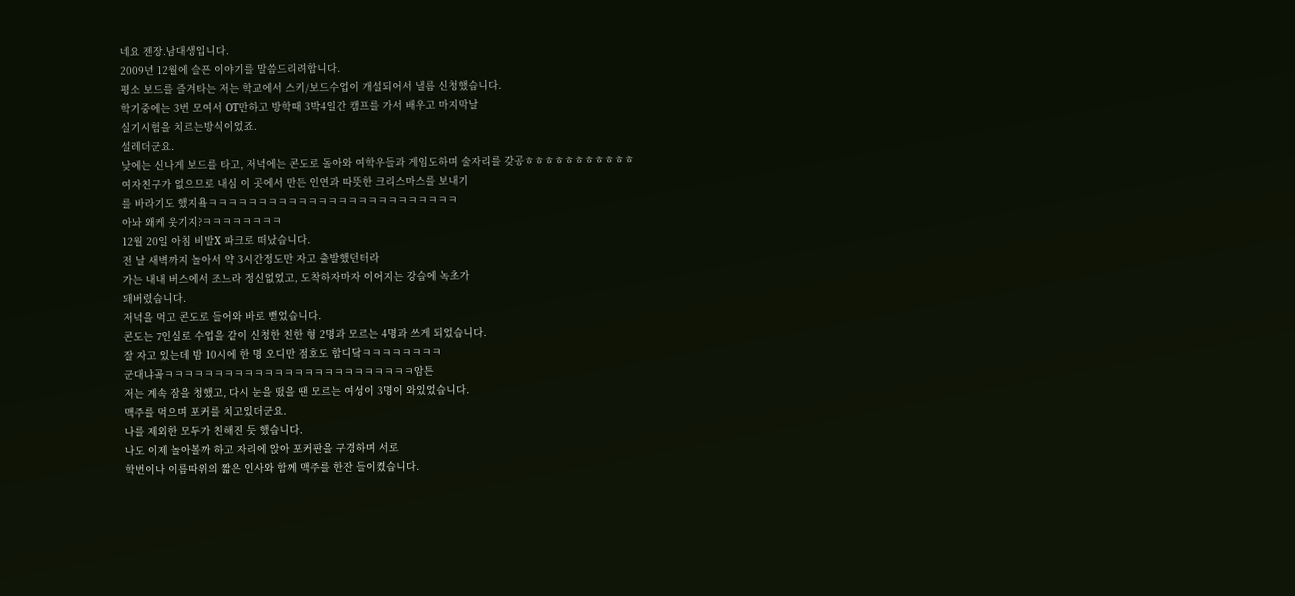네요 젠장.남대생입니다.
2009년 12월에 슬픈 이야기를 말씀드리려합니다.
평소 보드를 즐겨타는 저는 학교에서 스키/보드수업이 개설되어서 낼름 신청했습니다.
학기중에는 3번 모여서 OT만하고 방학때 3박4일간 캠프를 가서 배우고 마지막날
실기시험을 치르는방식이었죠.
설레더군요.
낮에는 신나게 보드를 타고, 저녁에는 콘도로 돌아와 여학우들과 게임도하며 술자리를 갖공ㅎㅎㅎㅎㅎㅎㅎㅎㅎㅎㅎ
여자친구가 없으므로 내심 이 곳에서 만든 인연과 따뜻한 크리스마스를 보내기
를 바라기도 했지욬ㅋㅋㅋㅋㅋㅋㅋㅋㅋㅋㅋㅋㅋㅋㅋㅋㅋㅋㅋㅋㅋㅋㅋㅋㅋ
아놔 왜케 웃기지?ㅋㅋㅋㅋㅋㅋㅋㅋ
12월 20일 아침 비발X 파크로 떠났습니다.
전 날 새벽까지 놀아서 약 3시간정도만 자고 출발했던터라
가는 내내 버스에서 조느라 정신없었고, 도착하자마자 이어지는 강습에 녹초가
돼버렸습니다.
저녁을 먹고 콘도로 들어와 바로 뻗었습니다.
콘도는 7인실로 수업을 같이 신청한 친한 형 2명과 모르는 4명과 쓰게 되었습니다.
잘 자고 있는데 밤 10시에 한 명 오디만 점호도 합디닼ㅋㅋㅋㅋㅋㅋㅋㅋ
군대냐곸ㅋㅋㅋㅋㅋㅋㅋㅋㅋㅋㅋㅋㅋㅋㅋㅋㅋㅋㅋㅋㅋㅋㅋㅋㅋ암튼
저는 계속 잠을 청했고, 다시 눈을 떴을 땐 모르는 여성이 3명이 와있었습니다.
맥주를 먹으며 포커를 치고있더군요.
나를 제외한 모두가 친해진 듯 했습니다.
나도 이제 놀아볼까 하고 자리에 앉아 포커판을 구경하며 서로
학번이나 이름따위의 짧은 인사와 함께 맥주를 한잔 들이켰습니다.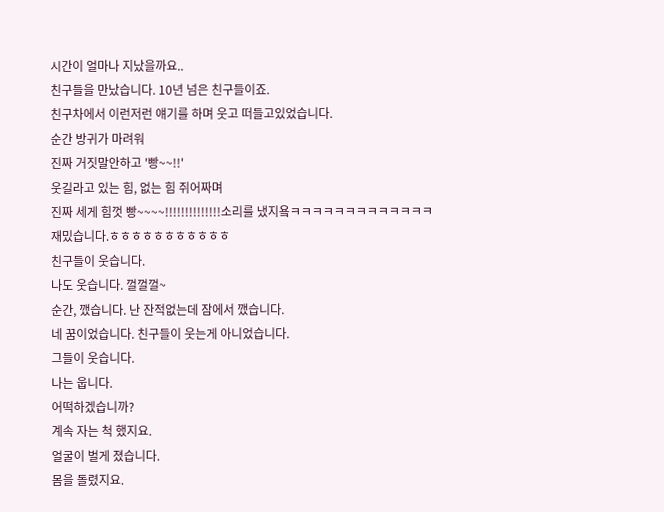시간이 얼마나 지났을까요..
친구들을 만났습니다. 10년 넘은 친구들이죠.
친구차에서 이런저런 얘기를 하며 웃고 떠들고있었습니다.
순간 방귀가 마려워
진짜 거짓말안하고 '빵~~!!'
웃길라고 있는 힘, 없는 힘 쥐어짜며
진짜 세게 힘껏 빵~~~~!!!!!!!!!!!!!!소리를 냈지욬ㅋㅋㅋㅋㅋㅋㅋㅋㅋㅋㅋㅋㅋ
재밌습니다.ㅎㅎㅎㅎㅎㅎㅎㅎㅎㅎㅎ
친구들이 웃습니다.
나도 웃습니다. 껄껄껄~
순간, 깼습니다. 난 잔적없는데 잠에서 깼습니다.
네 꿈이었습니다. 친구들이 웃는게 아니었습니다.
그들이 웃습니다.
나는 웁니다.
어떡하겠습니까?
계속 자는 척 했지요.
얼굴이 벌게 졌습니다.
몸을 돌렸지요.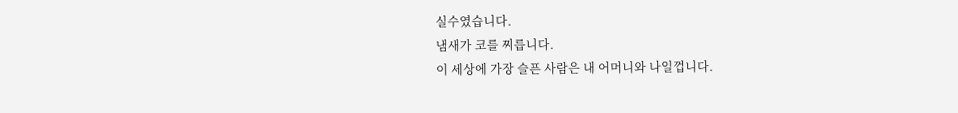실수였습니다.
냄새가 코를 찌릅니다.
이 세상에 가장 슬픈 사람은 내 어머니와 나일껍니다.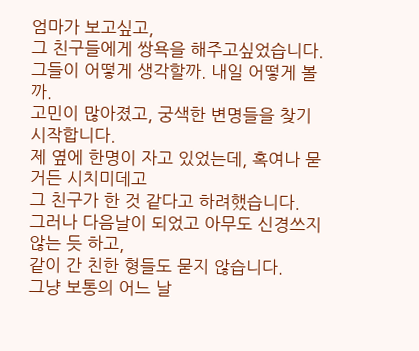엄마가 보고싶고,
그 친구들에게 쌍욕을 해주고싶었습니다.
그들이 어떻게 생각할까. 내일 어떻게 볼까.
고민이 많아졌고, 궁색한 변명들을 찾기시작합니다.
제 옆에 한명이 자고 있었는데, 혹여나 묻거든 시치미데고
그 친구가 한 것 같다고 하려했습니다.
그러나 다음날이 되었고 아무도 신경쓰지 않는 듯 하고,
같이 간 친한 형들도 묻지 않습니다.
그냥 보통의 어느 날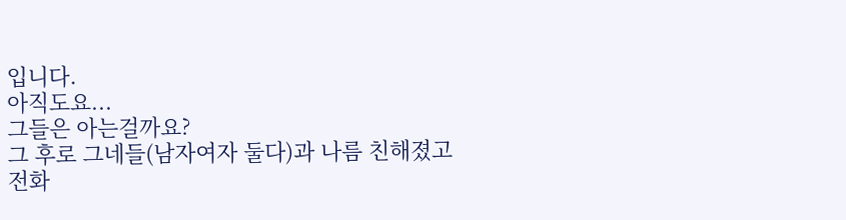입니다.
아직도요...
그들은 아는걸까요?
그 후로 그네들(남자여자 둘다)과 나름 친해졌고
전화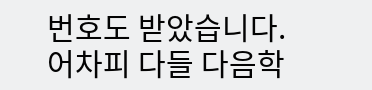번호도 받았습니다.
어차피 다들 다음학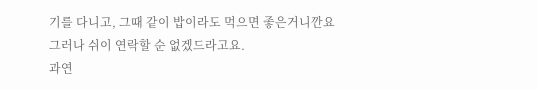기를 다니고, 그때 같이 밥이라도 먹으면 좋은거니깐요
그러나 쉬이 연락할 순 없겠드라고요.
과연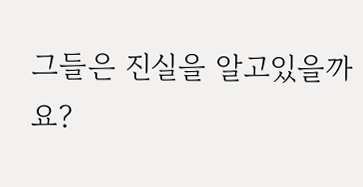그들은 진실을 알고있을까요?